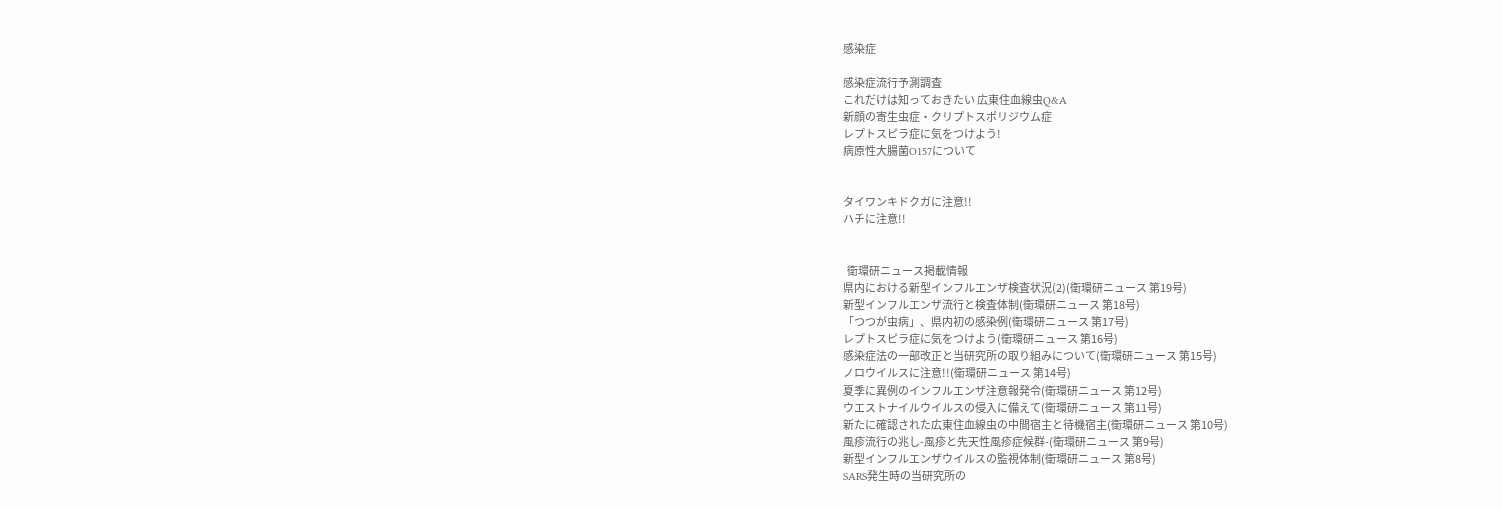感染症

感染症流行予測調査
これだけは知っておきたい 広東住血線虫Q&A
新顔の寄生虫症・クリプトスポリジウム症
レプトスピラ症に気をつけよう!
病原性大腸菌O157について


タイワンキドクガに注意!!
ハチに注意!!


  衛環研ニュース掲載情報
県内における新型インフルエンザ検査状況(2)(衛環研ニュース 第19号)
新型インフルエンザ流行と検査体制(衛環研ニュース 第18号)
「つつが虫病」、県内初の感染例(衛環研ニュース 第17号)
レプトスピラ症に気をつけよう(衛環研ニュース 第16号)
感染症法の一部改正と当研究所の取り組みについて(衛環研ニュース 第15号)
ノロウイルスに注意!!(衛環研ニュース 第14号)
夏季に異例のインフルエンザ注意報発令(衛環研ニュース 第12号)
ウエストナイルウイルスの侵入に備えて(衛環研ニュース 第11号)
新たに確認された広東住血線虫の中間宿主と待機宿主(衛環研ニュース 第10号)
風疹流行の兆し-風疹と先天性風疹症候群-(衛環研ニュース 第9号)
新型インフルエンザウイルスの監視体制(衛環研ニュース 第8号)
SARS発生時の当研究所の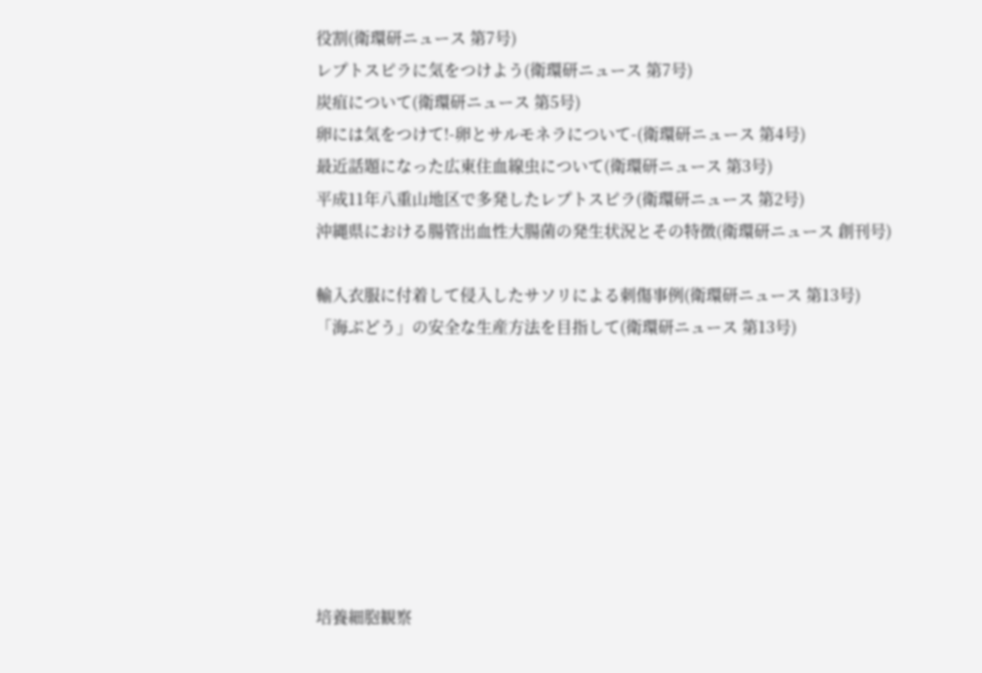役割(衛環研ニュース 第7号)
レプトスピラに気をつけよう(衛環研ニュース 第7号)
炭疽について(衛環研ニュース 第5号)
卵には気をつけて!-卵とサルモネラについて-(衛環研ニュース 第4号)
最近話題になった広東住血線虫について(衛環研ニュース 第3号)
平成11年八重山地区で多発したレプトスピラ(衛環研ニュース 第2号)
沖縄県における腸管出血性大腸菌の発生状況とその特徴(衛環研ニュース 創刊号)

輸入衣服に付着して侵入したサソリによる刺傷事例(衛環研ニュース 第13号)
「海ぶどう」の安全な生産方法を目指して(衛環研ニュース 第13号)








培養細胞観察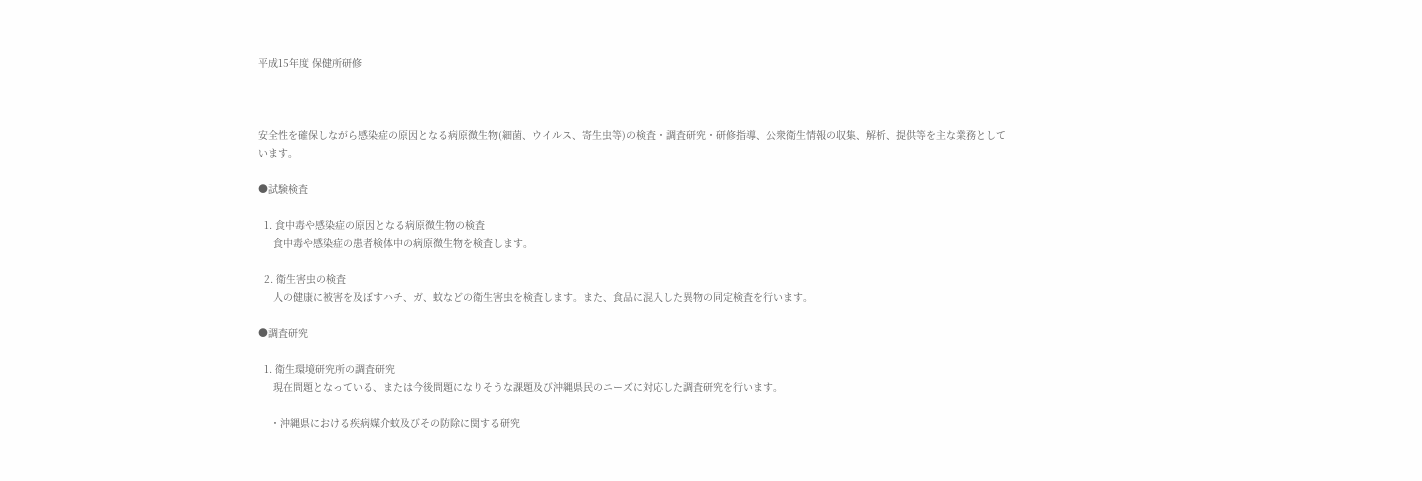平成15年度 保健所研修



安全性を確保しながら感染症の原因となる病原微生物(細菌、ウイルス、寄生虫等)の検査・調査研究・研修指導、公衆衛生情報の収集、解析、提供等を主な業務としています。

●試験検査

  1. 食中毒や感染症の原因となる病原微生物の検査
     食中毒や感染症の患者検体中の病原微生物を検査します。

  2. 衛生害虫の検査
     人の健康に被害を及ぼすハチ、ガ、蚊などの衛生害虫を検査します。また、食品に混入した異物の同定検査を行います。

●調査研究

  1. 衛生環境研究所の調査研究
     現在問題となっている、または今後問題になりそうな課題及び沖縄県民のニーズに対応した調査研究を行います。

    ・沖縄県における疾病媒介蚊及びその防除に関する研究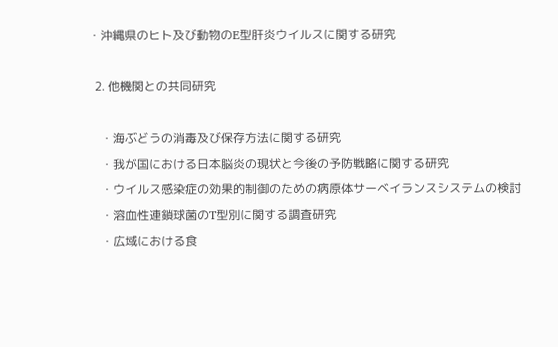・沖縄県のヒト及び動物のE型肝炎ウイルスに関する研究

  2. 他機関との共同研究

    ・海ぶどうの消毒及び保存方法に関する研究
    ・我が国における日本脳炎の現状と今後の予防戦略に関する研究
    ・ウイルス感染症の効果的制御のための病原体サーベイランスシステムの検討
    ・溶血性連鎖球菌のT型別に関する調査研究
    ・広域における食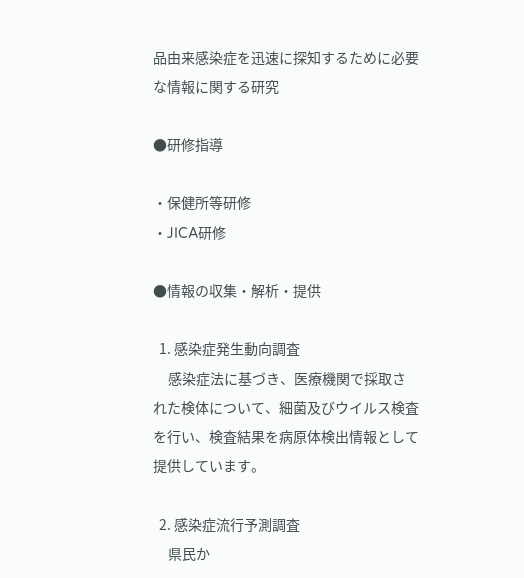品由来感染症を迅速に探知するために必要な情報に関する研究

●研修指導

・保健所等研修
・JICA研修

●情報の収集・解析・提供

  1. 感染症発生動向調査
     感染症法に基づき、医療機関で採取された検体について、細菌及びウイルス検査を行い、検査結果を病原体検出情報として提供しています。

  2. 感染症流行予測調査
     県民か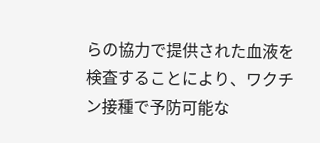らの協力で提供された血液を検査することにより、ワクチン接種で予防可能な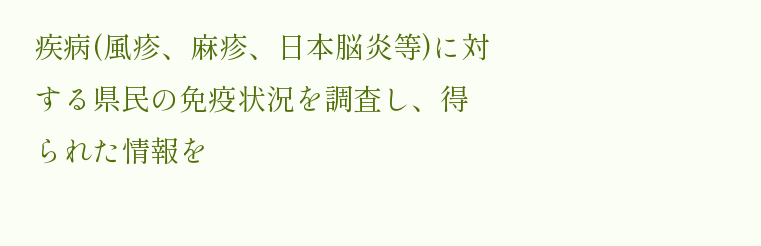疾病(風疹、麻疹、日本脳炎等)に対する県民の免疫状況を調査し、得られた情報を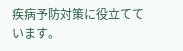疾病予防対策に役立てています。